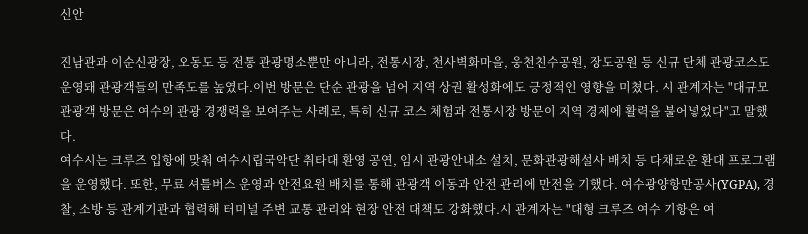신안

진남관과 이순신광장, 오동도 등 전통 관광명소뿐만 아니라, 전통시장, 천사벽화마을, 웅천친수공원, 장도공원 등 신규 단체 관광코스도 운영돼 관광객들의 만족도를 높였다.이번 방문은 단순 관광을 넘어 지역 상권 활성화에도 긍정적인 영향을 미쳤다. 시 관계자는 "대규모 관광객 방문은 여수의 관광 경쟁력을 보여주는 사례로, 특히 신규 코스 체험과 전통시장 방문이 지역 경제에 활력을 불어넣었다"고 말했다.
여수시는 크루즈 입항에 맞춰 여수시립국악단 취타대 환영 공연, 임시 관광안내소 설치, 문화관광해설사 배치 등 다채로운 환대 프로그램을 운영했다. 또한, 무료 셔틀버스 운영과 안전요원 배치를 통해 관광객 이동과 안전 관리에 만전을 기했다. 여수광양항만공사(YGPA), 경찰, 소방 등 관계기관과 협력해 터미널 주변 교통 관리와 현장 안전 대책도 강화했다.시 관계자는 "대형 크루즈 여수 기항은 여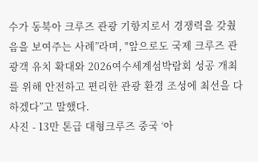수가 동북아 크루즈 관광 기항지로서 경쟁력을 갖췄음을 보여주는 사례”라며, "앞으로도 국제 크루즈 관광객 유치 확대와 2026여수세계섬박람회 성공 개최를 위해 안전하고 편리한 관광 환경 조성에 최선을 다하겠다”고 말했다.
사진 - 13만 톤급 대형크루즈 중국 ‘아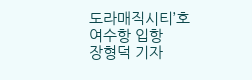도라매직시티’호 여수항 입항
장형덕 기자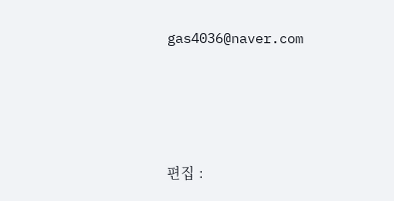gas4036@naver.com






편집 :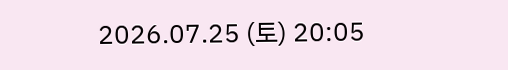2026.07.25 (토) 20:05